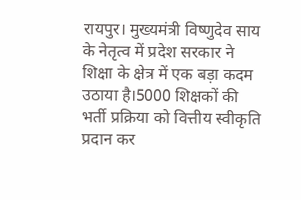रायपुर। मुख्यमंत्री विष्णुदेव साय के नेतृत्व में प्रदेश सरकार ने शिक्षा के क्षेत्र में एक बड़ा कदम उठाया है।5000 शिक्षकों की भर्ती प्रक्रिया को वित्तीय स्वीकृति प्रदान कर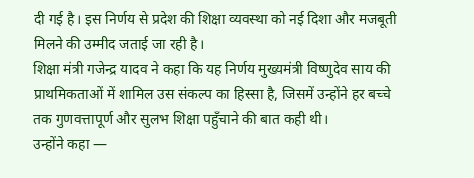दी गई है। इस निर्णय से प्रदेश की शिक्षा व्यवस्था को नई दिशा और मजबूती मिलने की उम्मीद जताई जा रही है।
शिक्षा मंत्री गजेन्द्र यादव ने कहा कि यह निर्णय मुख्यमंत्री विष्णुदेव साय की प्राथमिकताओं में शामिल उस संकल्प का हिस्सा है, जिसमें उन्होंने हर बच्चे तक गुणवत्तापूर्ण और सुलभ शिक्षा पहुँचाने की बात कही थी।
उन्होंने कहा —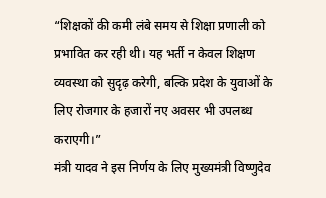“शिक्षकों की कमी लंबे समय से शिक्षा प्रणाली को प्रभावित कर रही थी। यह भर्ती न केवल शिक्षण व्यवस्था को सुदृढ़ करेगी, बल्कि प्रदेश के युवाओं के लिए रोजगार के हजारों नए अवसर भी उपलब्ध कराएगी।”
मंत्री यादव ने इस निर्णय के लिए मुख्यमंत्री विष्णुदेव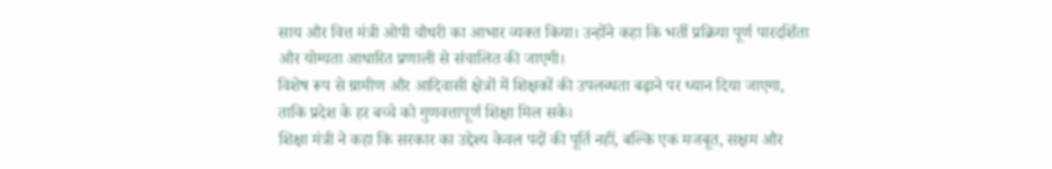साय और वित्त मंत्री ओपी चौधरी का आभार व्यक्त किया। उन्होंने कहा कि भर्ती प्रक्रिया पूर्ण पारदर्शिता और योग्यता आधारित प्रणाली से संचालित की जाएगी।
विशेष रूप से ग्रामीण और आदिवासी क्षेत्रों में शिक्षकों की उपलब्धता बढ़ाने पर ध्यान दिया जाएगा, ताकि प्रदेश के हर बच्चे को गुणवत्तापूर्ण शिक्षा मिल सके।
शिक्षा मंत्री ने कहा कि सरकार का उद्देश्य केवल पदों की पूर्ति नहीं, बल्कि एक मजबूत, सक्षम और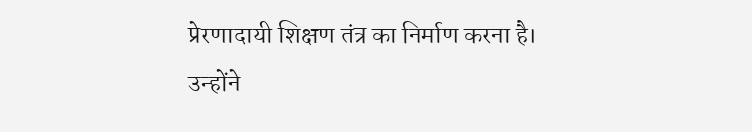प्रेरणादायी शिक्षण तंत्र का निर्माण करना है।
उन्होंने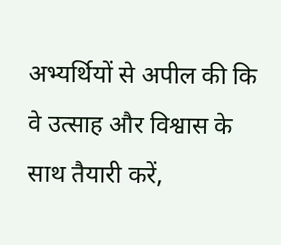अभ्यर्थियों से अपील की कि वे उत्साह और विश्वास के साथ तैयारी करें,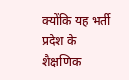क्योंकि यह भर्ती प्रदेश के शैक्षणिक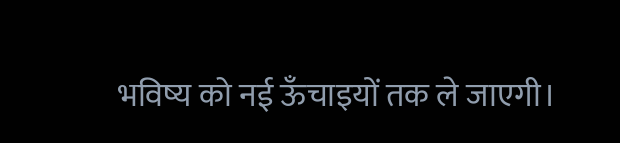भविष्य को नई ऊँचाइयों तक ले जाएगी।